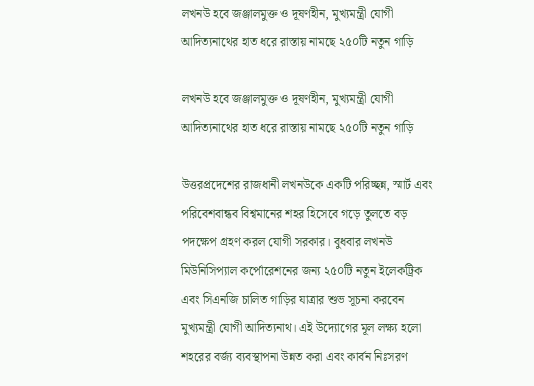লখনউ হবে জঞ্জালমুক্ত ও দূষণহীন, মুখ্যমন্ত্রী যোগী আদিত্যনাথের হাত ধরে রাস্তায় নামছে ২৫০টি নতুন গাড়ি

লখনউ হবে জঞ্জালমুক্ত ও দূষণহীন, মুখ্যমন্ত্রী যোগী আদিত্যনাথের হাত ধরে রাস্তায় নামছে ২৫০টি নতুন গাড়ি

উত্তরপ্রদেশের রাজধানী লখনউকে একটি পরিচ্ছন্ন, স্মার্ট এবং পরিবেশবান্ধব বিশ্বমানের শহর হিসেবে গড়ে তুলতে বড় পদক্ষেপ গ্রহণ করল যোগী সরকার। বুধবার লখনউ মিউনিসিপ্যাল কর্পোরেশনের জন্য ২৫০টি নতুন ইলেকট্রিক এবং সিএনজি চালিত গাড়ির যাত্রার শুভ সূচনা করবেন মুখ্যমন্ত্রী যোগী আদিত্যনাথ। এই উদ্যোগের মূল লক্ষ্য হলো শহরের বর্জ্য ব্যবস্থাপনা উন্নত করা এবং কার্বন নিঃসরণ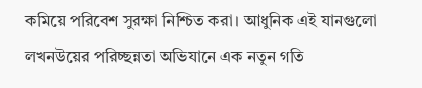কমিয়ে পরিবেশ সুরক্ষা নিশ্চিত করা। আধুনিক এই যানগুলো লখনউয়ের পরিচ্ছন্নতা অভিযানে এক নতুন গতি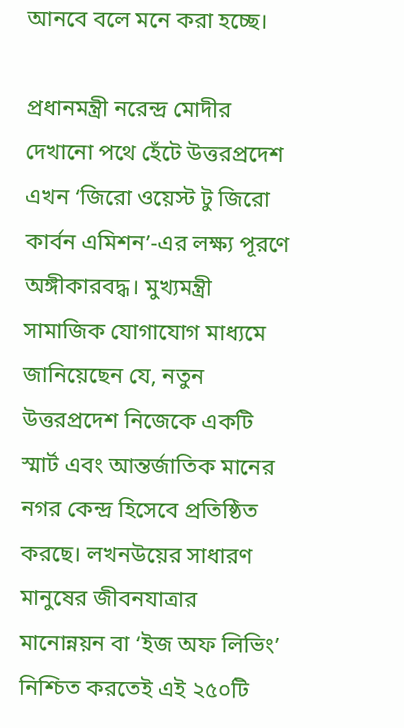আনবে বলে মনে করা হচ্ছে।

প্রধানমন্ত্রী নরেন্দ্র মোদীর দেখানো পথে হেঁটে উত্তরপ্রদেশ এখন ‘জিরো ওয়েস্ট টু জিরো কার্বন এমিশন’-এর লক্ষ্য পূরণে অঙ্গীকারবদ্ধ। মুখ্যমন্ত্রী সামাজিক যোগাযোগ মাধ্যমে জানিয়েছেন যে, নতুন উত্তরপ্রদেশ নিজেকে একটি স্মার্ট এবং আন্তর্জাতিক মানের নগর কেন্দ্র হিসেবে প্রতিষ্ঠিত করছে। লখনউয়ের সাধারণ মানুষের জীবনযাত্রার মানোন্নয়ন বা ‘ইজ অফ লিভিং’ নিশ্চিত করতেই এই ২৫০টি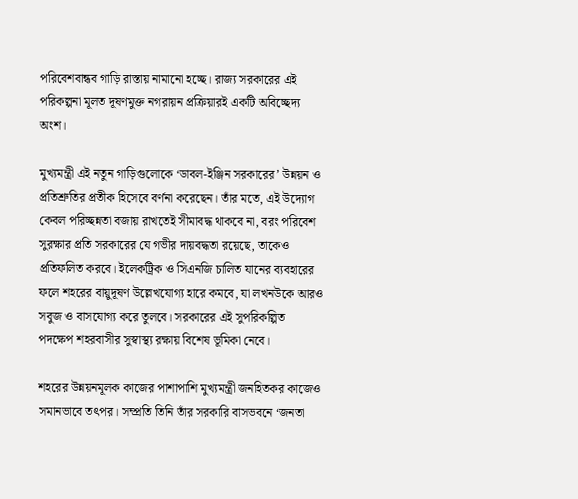পরিবেশবান্ধব গাড়ি রাস্তায় নামানো হচ্ছে। রাজ্য সরকারের এই পরিকল্পনা মূলত দূষণমুক্ত নগরায়ন প্রক্রিয়ারই একটি অবিচ্ছেদ্য অংশ।

মুখ্যমন্ত্রী এই নতুন গাড়িগুলোকে ‘ডাবল-ইঞ্জিন সরকারের’ উন্নয়ন ও প্রতিশ্রুতির প্রতীক হিসেবে বর্ণনা করেছেন। তাঁর মতে, এই উদ্যোগ কেবল পরিচ্ছন্নতা বজায় রাখতেই সীমাবদ্ধ থাকবে না, বরং পরিবেশ সুরক্ষার প্রতি সরকারের যে গভীর দায়বদ্ধতা রয়েছে, তাকেও প্রতিফলিত করবে। ইলেকট্রিক ও সিএনজি চালিত যানের ব্যবহারের ফলে শহরের বায়ুদূষণ উল্লেখযোগ্য হারে কমবে, যা লখনউকে আরও সবুজ ও বাসযোগ্য করে তুলবে। সরকারের এই সুপরিকল্পিত পদক্ষেপ শহরবাসীর সুস্বাস্থ্য রক্ষায় বিশেষ ভূমিকা নেবে।

শহরের উন্নয়নমূলক কাজের পাশাপাশি মুখ্যমন্ত্রী জনহিতকর কাজেও সমানভাবে তৎপর। সম্প্রতি তিনি তাঁর সরকারি বাসভবনে ‘জনতা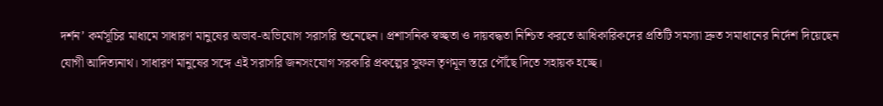দর্শন’ কর্মসূচির মাধ্যমে সাধারণ মানুষের অভাব-অভিযোগ সরাসরি শুনেছেন। প্রশাসনিক স্বচ্ছতা ও দায়বদ্ধতা নিশ্চিত করতে আধিকারিকদের প্রতিটি সমস্যা দ্রুত সমাধানের নির্দেশ দিয়েছেন যোগী আদিত্যনাথ। সাধারণ মানুষের সঙ্গে এই সরাসরি জনসংযোগ সরকারি প্রকল্পের সুফল তৃণমূল স্তরে পৌঁছে দিতে সহায়ক হচ্ছে।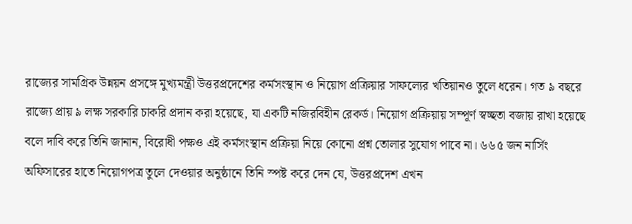রাজ্যের সামগ্রিক উন্নয়ন প্রসঙ্গে মুখ্যমন্ত্রী উত্তরপ্রদেশের কর্মসংস্থান ও নিয়োগ প্রক্রিয়ার সাফল্যের খতিয়ানও তুলে ধরেন। গত ৯ বছরে রাজ্যে প্রায় ৯ লক্ষ সরকারি চাকরি প্রদান করা হয়েছে, যা একটি নজিরবিহীন রেকর্ড। নিয়োগ প্রক্রিয়ায় সম্পূর্ণ স্বচ্ছতা বজায় রাখা হয়েছে বলে দাবি করে তিনি জানান, বিরোধী পক্ষও এই কর্মসংস্থান প্রক্রিয়া নিয়ে কোনো প্রশ্ন তোলার সুযোগ পাবে না। ৬৬৫ জন নার্সিং অফিসারের হাতে নিয়োগপত্র তুলে দেওয়ার অনুষ্ঠানে তিনি স্পষ্ট করে দেন যে, উত্তরপ্রদেশ এখন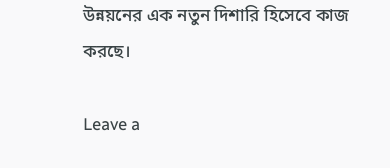উন্নয়নের এক নতুন দিশারি হিসেবে কাজ করছে।

Leave a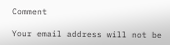Comment

Your email address will not be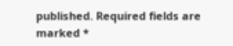published. Required fields are marked *